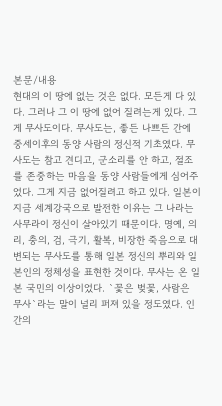본문/내용
현대의 이 땅에 없는 것은 없다. 모든게 다 있다. 그러나 그 이 땅에 없어 질려는게 있다. 그게 무사도이다. 무사도는, 좋든 나쁘든 간에 중세이후의 동양 사람의 정신적 기초였다. 무사도는 참고 견디고, 군소리를 안 하고, 절조를 존중하는 마음을 동양 사람들에게 심어주었다. 그게 지금 없어질려고 하고 있다. 일본이 지금 세계강국으로 발전한 이유는 그 나라는 사무라이 정신이 살아있기 때문이다. 명예, 의리, 충의, 검, 극기, 활복, 비장한 죽음으로 대변되는 무사도를 통해 일본 정신의 뿌리와 일본인의 정체성을 표현한 것이다. 무사는 온 일본 국민의 이상이었다. `꽃은 벚꽃, 사람은 무사`라는 말이 널리 퍼져 있을 정도였다. 인간의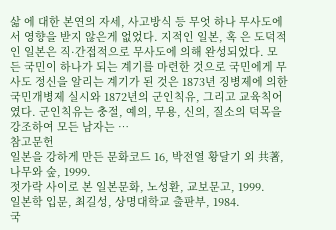삶 에 대한 본연의 자세, 사고방식 등 무엇 하나 무사도에서 영향을 받지 않은게 없었다. 지적인 일본, 혹 은 도덕적인 일본은 직·간접적으로 무사도에 의해 완성되었다. 모든 국민이 하나가 되는 계기를 마련한 것으로 국민에게 무사도 정신을 알리는 계기가 된 것은 1873년 징병제에 의한 국민개병제 실시와 1872년의 군인칙유, 그리고 교육칙어였다. 군인칙유는 충절, 예의, 무용, 신의, 질소의 덕목을 강조하여 모든 남자는 …
참고문헌
일본을 강하게 만든 문화코드 16, 박전열 황달기 외 共著, 나무와 숲, 1999.
젓가락 사이로 본 일본문화, 노성환, 교보문고, 1999.
일본학 입문, 최길성, 상명대학교 출판부, 1984.
국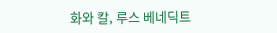화와 칼, 루스 베네딕트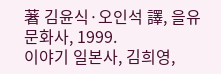著 김윤식·오인석 譯, 을유문화사, 1999.
이야기 일본사, 김희영,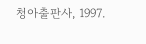청아출판사, 1997.